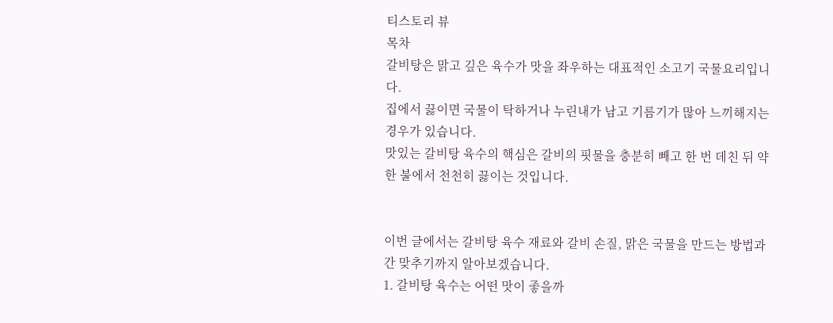티스토리 뷰
목차
갈비탕은 맑고 깊은 육수가 맛을 좌우하는 대표적인 소고기 국물요리입니다.
집에서 끓이면 국물이 탁하거나 누린내가 남고 기름기가 많아 느끼해지는 경우가 있습니다.
맛있는 갈비탕 육수의 핵심은 갈비의 핏물을 충분히 빼고 한 번 데친 뒤 약한 불에서 천천히 끓이는 것입니다.


이번 글에서는 갈비탕 육수 재료와 갈비 손질, 맑은 국물을 만드는 방법과 간 맞추기까지 알아보겠습니다.
1. 갈비탕 육수는 어떤 맛이 좋을까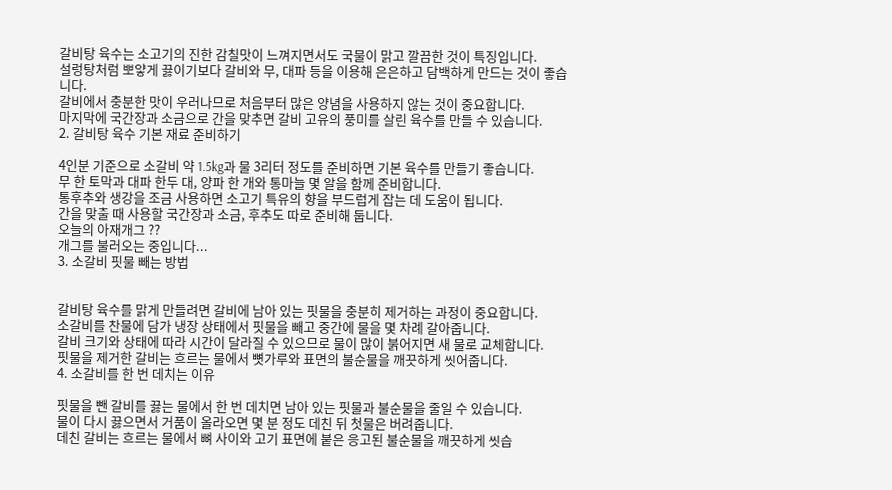갈비탕 육수는 소고기의 진한 감칠맛이 느껴지면서도 국물이 맑고 깔끔한 것이 특징입니다.
설렁탕처럼 뽀얗게 끓이기보다 갈비와 무, 대파 등을 이용해 은은하고 담백하게 만드는 것이 좋습니다.
갈비에서 충분한 맛이 우러나므로 처음부터 많은 양념을 사용하지 않는 것이 중요합니다.
마지막에 국간장과 소금으로 간을 맞추면 갈비 고유의 풍미를 살린 육수를 만들 수 있습니다.
2. 갈비탕 육수 기본 재료 준비하기

4인분 기준으로 소갈비 약 1.5kg과 물 3리터 정도를 준비하면 기본 육수를 만들기 좋습니다.
무 한 토막과 대파 한두 대, 양파 한 개와 통마늘 몇 알을 함께 준비합니다.
통후추와 생강을 조금 사용하면 소고기 특유의 향을 부드럽게 잡는 데 도움이 됩니다.
간을 맞출 때 사용할 국간장과 소금, 후추도 따로 준비해 둡니다.
오늘의 아재개그 ??
개그를 불러오는 중입니다...
3. 소갈비 핏물 빼는 방법


갈비탕 육수를 맑게 만들려면 갈비에 남아 있는 핏물을 충분히 제거하는 과정이 중요합니다.
소갈비를 찬물에 담가 냉장 상태에서 핏물을 빼고 중간에 물을 몇 차례 갈아줍니다.
갈비 크기와 상태에 따라 시간이 달라질 수 있으므로 물이 많이 붉어지면 새 물로 교체합니다.
핏물을 제거한 갈비는 흐르는 물에서 뼛가루와 표면의 불순물을 깨끗하게 씻어줍니다.
4. 소갈비를 한 번 데치는 이유

핏물을 뺀 갈비를 끓는 물에서 한 번 데치면 남아 있는 핏물과 불순물을 줄일 수 있습니다.
물이 다시 끓으면서 거품이 올라오면 몇 분 정도 데친 뒤 첫물은 버려줍니다.
데친 갈비는 흐르는 물에서 뼈 사이와 고기 표면에 붙은 응고된 불순물을 깨끗하게 씻습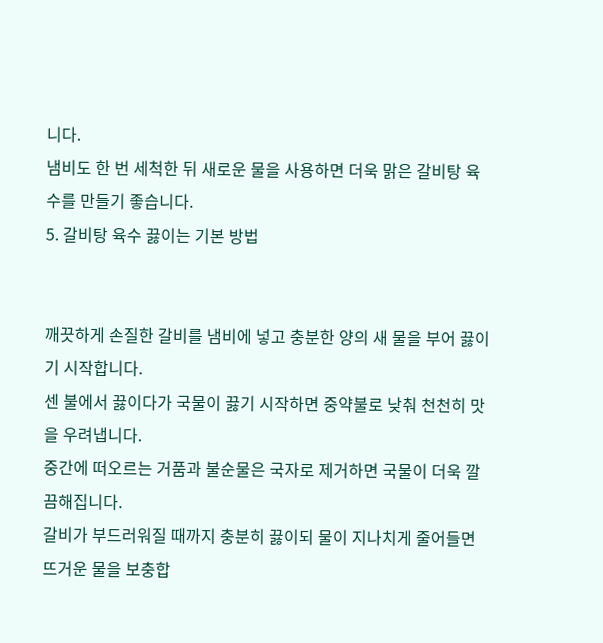니다.
냄비도 한 번 세척한 뒤 새로운 물을 사용하면 더욱 맑은 갈비탕 육수를 만들기 좋습니다.
5. 갈비탕 육수 끓이는 기본 방법


깨끗하게 손질한 갈비를 냄비에 넣고 충분한 양의 새 물을 부어 끓이기 시작합니다.
센 불에서 끓이다가 국물이 끓기 시작하면 중약불로 낮춰 천천히 맛을 우려냅니다.
중간에 떠오르는 거품과 불순물은 국자로 제거하면 국물이 더욱 깔끔해집니다.
갈비가 부드러워질 때까지 충분히 끓이되 물이 지나치게 줄어들면 뜨거운 물을 보충합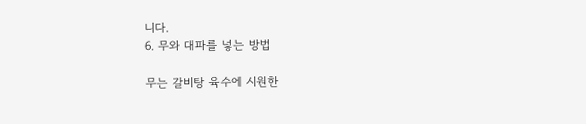니다.
6. 무와 대파를 넣는 방법

무는 갈비탕 육수에 시원한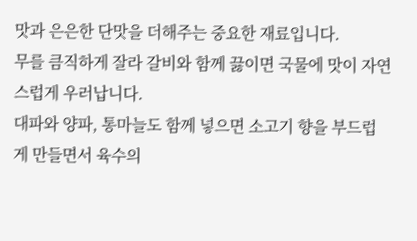맛과 은은한 단맛을 더해주는 중요한 재료입니다.
무를 큼직하게 잘라 갈비와 함께 끓이면 국물에 맛이 자연스럽게 우러납니다.
대파와 양파, 통마늘도 함께 넣으면 소고기 향을 부드럽게 만들면서 육수의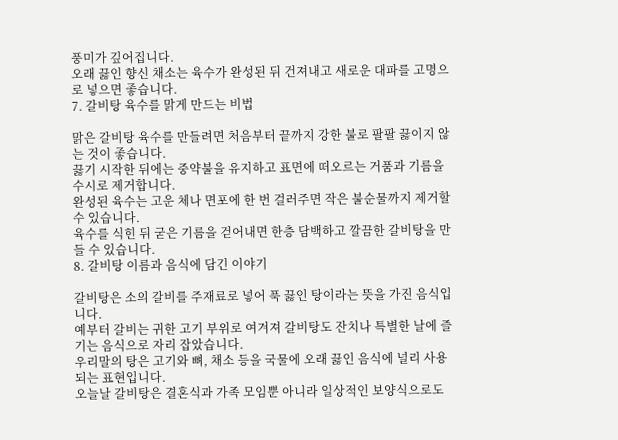풍미가 깊어집니다.
오래 끓인 향신 채소는 육수가 완성된 뒤 건져내고 새로운 대파를 고명으로 넣으면 좋습니다.
7. 갈비탕 육수를 맑게 만드는 비법

맑은 갈비탕 육수를 만들려면 처음부터 끝까지 강한 불로 팔팔 끓이지 않는 것이 좋습니다.
끓기 시작한 뒤에는 중약불을 유지하고 표면에 떠오르는 거품과 기름을 수시로 제거합니다.
완성된 육수는 고운 체나 면포에 한 번 걸러주면 작은 불순물까지 제거할 수 있습니다.
육수를 식힌 뒤 굳은 기름을 걷어내면 한층 담백하고 깔끔한 갈비탕을 만들 수 있습니다.
8. 갈비탕 이름과 음식에 담긴 이야기

갈비탕은 소의 갈비를 주재료로 넣어 푹 끓인 탕이라는 뜻을 가진 음식입니다.
예부터 갈비는 귀한 고기 부위로 여겨져 갈비탕도 잔치나 특별한 날에 즐기는 음식으로 자리 잡았습니다.
우리말의 탕은 고기와 뼈, 채소 등을 국물에 오래 끓인 음식에 널리 사용되는 표현입니다.
오늘날 갈비탕은 결혼식과 가족 모임뿐 아니라 일상적인 보양식으로도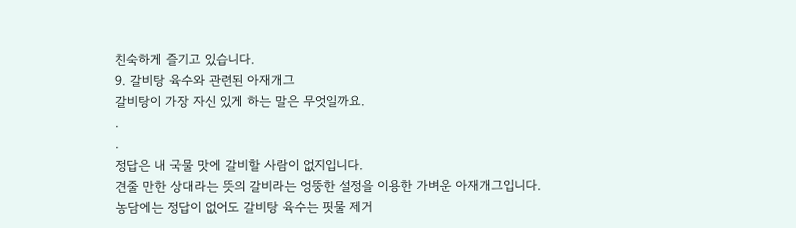친숙하게 즐기고 있습니다.
9. 갈비탕 육수와 관련된 아재개그
갈비탕이 가장 자신 있게 하는 말은 무엇일까요.
.
.
정답은 내 국물 맛에 갈비할 사람이 없지입니다.
견줄 만한 상대라는 뜻의 갈비라는 엉뚱한 설정을 이용한 가벼운 아재개그입니다.
농담에는 정답이 없어도 갈비탕 육수는 핏물 제거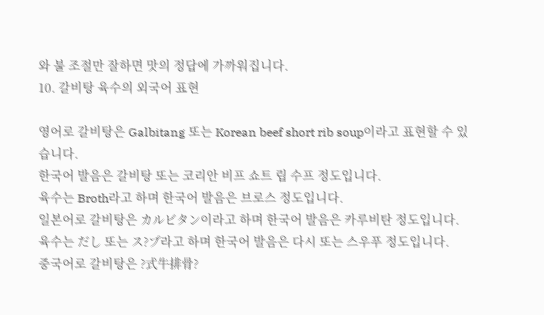와 불 조절만 잘하면 맛의 정답에 가까워집니다.
10. 갈비탕 육수의 외국어 표현

영어로 갈비탕은 Galbitang 또는 Korean beef short rib soup이라고 표현할 수 있습니다.
한국어 발음은 갈비탕 또는 코리안 비프 쇼트 립 수프 정도입니다.
육수는 Broth라고 하며 한국어 발음은 브로스 정도입니다.
일본어로 갈비탕은 カルビタン이라고 하며 한국어 발음은 카루비탄 정도입니다.
육수는 だし 또는 ス?プ라고 하며 한국어 발음은 다시 또는 스우푸 정도입니다.
중국어로 갈비탕은 ?式牛排骨?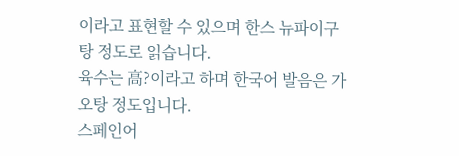이라고 표현할 수 있으며 한스 뉴파이구탕 정도로 읽습니다.
육수는 高?이라고 하며 한국어 발음은 가오탕 정도입니다.
스페인어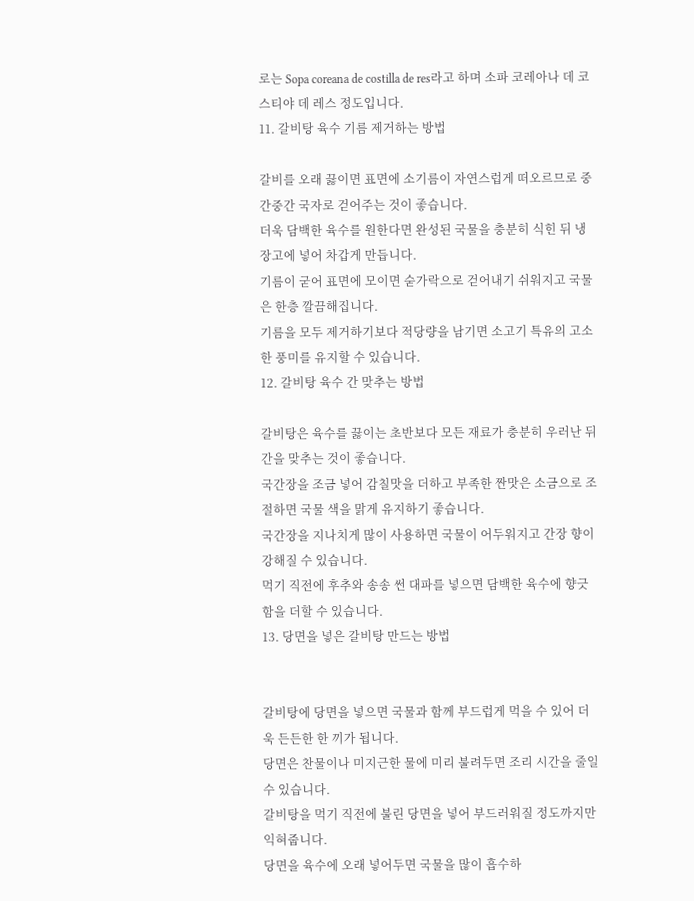로는 Sopa coreana de costilla de res라고 하며 소파 코레아나 데 코스티야 데 레스 정도입니다.
11. 갈비탕 육수 기름 제거하는 방법

갈비를 오래 끓이면 표면에 소기름이 자연스럽게 떠오르므로 중간중간 국자로 걷어주는 것이 좋습니다.
더욱 담백한 육수를 원한다면 완성된 국물을 충분히 식힌 뒤 냉장고에 넣어 차갑게 만듭니다.
기름이 굳어 표면에 모이면 숟가락으로 걷어내기 쉬워지고 국물은 한층 깔끔해집니다.
기름을 모두 제거하기보다 적당량을 남기면 소고기 특유의 고소한 풍미를 유지할 수 있습니다.
12. 갈비탕 육수 간 맞추는 방법

갈비탕은 육수를 끓이는 초반보다 모든 재료가 충분히 우러난 뒤 간을 맞추는 것이 좋습니다.
국간장을 조금 넣어 감칠맛을 더하고 부족한 짠맛은 소금으로 조절하면 국물 색을 맑게 유지하기 좋습니다.
국간장을 지나치게 많이 사용하면 국물이 어두워지고 간장 향이 강해질 수 있습니다.
먹기 직전에 후추와 송송 썬 대파를 넣으면 담백한 육수에 향긋함을 더할 수 있습니다.
13. 당면을 넣은 갈비탕 만드는 방법


갈비탕에 당면을 넣으면 국물과 함께 부드럽게 먹을 수 있어 더욱 든든한 한 끼가 됩니다.
당면은 찬물이나 미지근한 물에 미리 불려두면 조리 시간을 줄일 수 있습니다.
갈비탕을 먹기 직전에 불린 당면을 넣어 부드러워질 정도까지만 익혀줍니다.
당면을 육수에 오래 넣어두면 국물을 많이 흡수하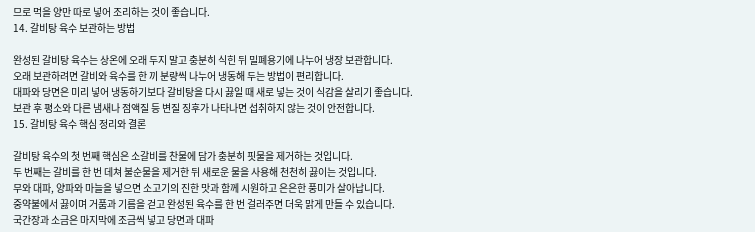므로 먹을 양만 따로 넣어 조리하는 것이 좋습니다.
14. 갈비탕 육수 보관하는 방법

완성된 갈비탕 육수는 상온에 오래 두지 말고 충분히 식힌 뒤 밀폐용기에 나누어 냉장 보관합니다.
오래 보관하려면 갈비와 육수를 한 끼 분량씩 나누어 냉동해 두는 방법이 편리합니다.
대파와 당면은 미리 넣어 냉동하기보다 갈비탕을 다시 끓일 때 새로 넣는 것이 식감을 살리기 좋습니다.
보관 후 평소와 다른 냄새나 점액질 등 변질 징후가 나타나면 섭취하지 않는 것이 안전합니다.
15. 갈비탕 육수 핵심 정리와 결론

갈비탕 육수의 첫 번째 핵심은 소갈비를 찬물에 담가 충분히 핏물을 제거하는 것입니다.
두 번째는 갈비를 한 번 데쳐 불순물을 제거한 뒤 새로운 물을 사용해 천천히 끓이는 것입니다.
무와 대파, 양파와 마늘을 넣으면 소고기의 진한 맛과 함께 시원하고 은은한 풍미가 살아납니다.
중약불에서 끓이며 거품과 기름을 걷고 완성된 육수를 한 번 걸러주면 더욱 맑게 만들 수 있습니다.
국간장과 소금은 마지막에 조금씩 넣고 당면과 대파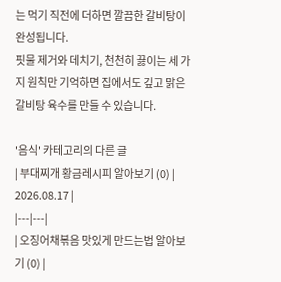는 먹기 직전에 더하면 깔끔한 갈비탕이 완성됩니다.
핏물 제거와 데치기, 천천히 끓이는 세 가지 원칙만 기억하면 집에서도 깊고 맑은 갈비탕 육수를 만들 수 있습니다.

'음식' 카테고리의 다른 글
| 부대찌개 황금레시피 알아보기 (0) | 2026.08.17 |
|---|---|
| 오징어채볶음 맛있게 만드는법 알아보기 (0) |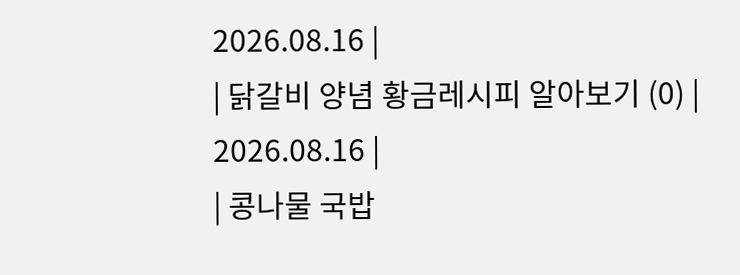2026.08.16 |
| 닭갈비 양념 황금레시피 알아보기 (0) | 2026.08.16 |
| 콩나물 국밥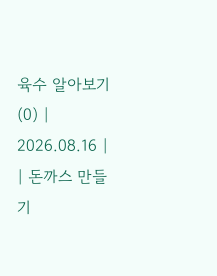육수 알아보기 (0) | 2026.08.16 |
| 돈까스 만들기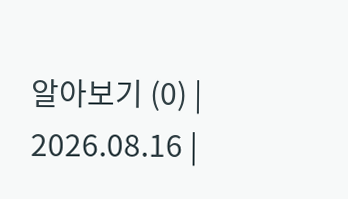알아보기 (0) | 2026.08.16 |